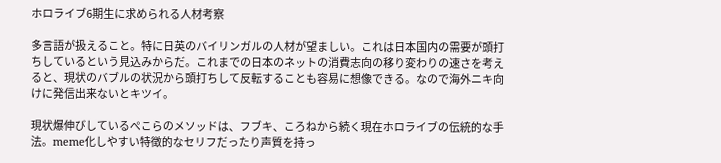ホロライブ6期生に求められる人材考察

多言語が扱えること。特に日英のバイリンガルの人材が望ましい。これは日本国内の需要が頭打ちしているという見込みからだ。これまでの日本のネットの消費志向の移り変わりの速さを考えると、現状のバブルの状況から頭打ちして反転することも容易に想像できる。なので海外ニキ向けに発信出来ないとキツイ。

現状爆伸びしているぺこらのメソッドは、フブキ、ころねから続く現在ホロライブの伝統的な手法。meme化しやすい特徴的なセリフだったり声質を持っ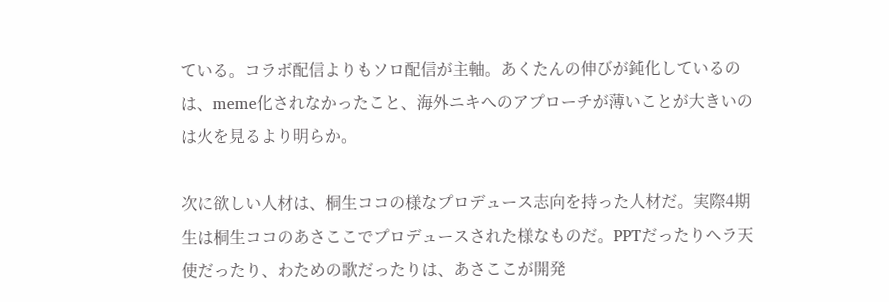ている。コラボ配信よりもソロ配信が主軸。あくたんの伸びが鈍化しているのは、meme化されなかったこと、海外ニキへのアプローチが薄いことが大きいのは火を見るより明らか。

次に欲しい人材は、桐生ココの様なプロデュース志向を持った人材だ。実際4期生は桐生ココのあさここでプロデュースされた様なものだ。PPTだったりヘラ天使だったり、わための歌だったりは、あさここが開発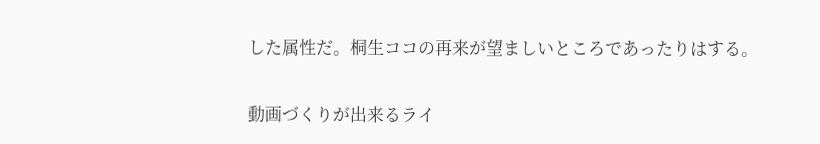した属性だ。桐生ココの再来が望ましいところであったりはする。

動画づくりが出来るライ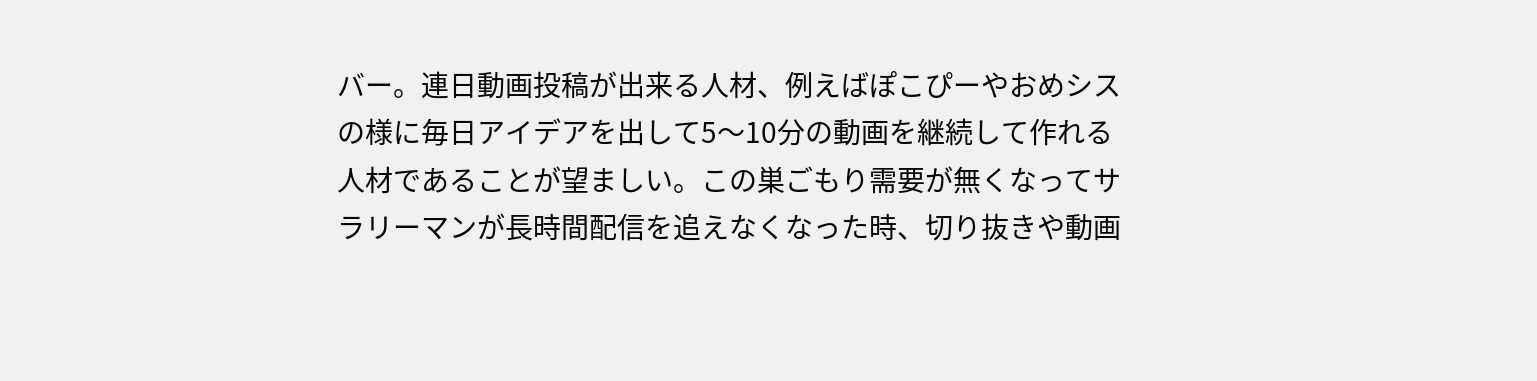バー。連日動画投稿が出来る人材、例えばぽこぴーやおめシスの様に毎日アイデアを出して5〜10分の動画を継続して作れる人材であることが望ましい。この巣ごもり需要が無くなってサラリーマンが長時間配信を追えなくなった時、切り抜きや動画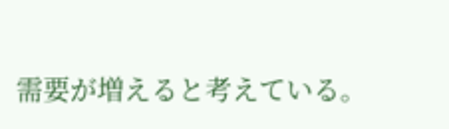需要が増えると考えている。